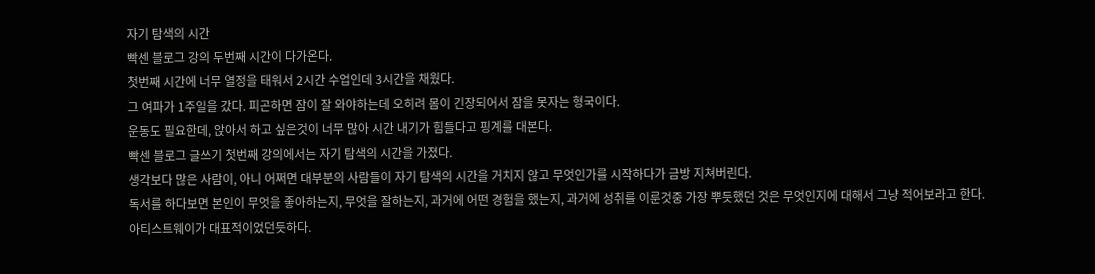자기 탐색의 시간
빡센 블로그 강의 두번째 시간이 다가온다.
첫번째 시간에 너무 열정을 태워서 2시간 수업인데 3시간을 채웠다.
그 여파가 1주일을 갔다. 피곤하면 잠이 잘 와야하는데 오히려 몸이 긴장되어서 잠을 못자는 형국이다.
운동도 필요한데, 앉아서 하고 싶은것이 너무 많아 시간 내기가 힘들다고 핑계를 대본다.
빡센 블로그 글쓰기 첫번째 강의에서는 자기 탐색의 시간을 가졌다.
생각보다 많은 사람이, 아니 어쩌면 대부분의 사람들이 자기 탐색의 시간을 거치지 않고 무엇인가를 시작하다가 금방 지쳐버린다.
독서를 하다보면 본인이 무엇을 좋아하는지, 무엇을 잘하는지, 과거에 어떤 경험을 했는지, 과거에 성취를 이룬것중 가장 뿌듯했던 것은 무엇인지에 대해서 그냥 적어보라고 한다.
아티스트웨이가 대표적이었던듯하다.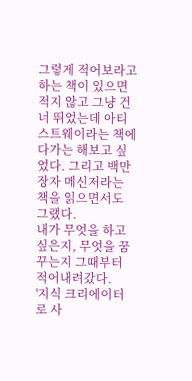그렇게 적어보라고 하는 책이 있으면 적지 않고 그냥 건너 뛰었는데 아티스트웨이라는 책에다가는 해보고 싶었다. 그리고 백만장자 메신저라는 책을 읽으면서도 그랬다.
내가 무엇을 하고 싶은지, 무엇을 꿈꾸는지 그때부터 적어내려갔다.
'지식 크리에이터로 사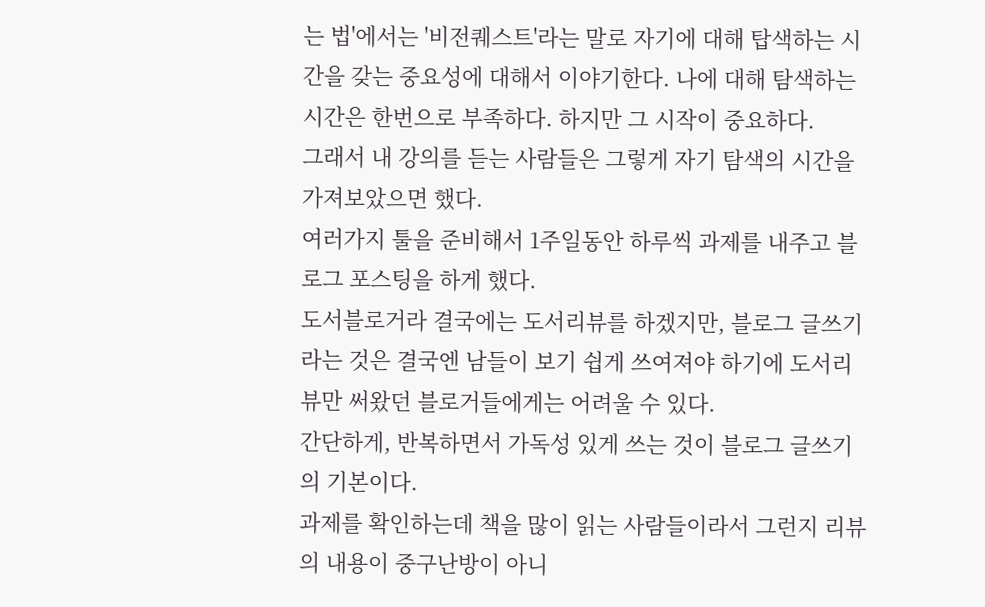는 법'에서는 '비전퀘스트'라는 말로 자기에 대해 탑색하는 시간을 갖는 중요성에 대해서 이야기한다. 나에 대해 탐색하는 시간은 한번으로 부족하다. 하지만 그 시작이 중요하다.
그래서 내 강의를 듣는 사람들은 그렇게 자기 탐색의 시간을 가져보았으면 했다.
여러가지 툴을 준비해서 1주일동안 하루씩 과제를 내주고 블로그 포스팅을 하게 했다.
도서블로거라 결국에는 도서리뷰를 하겠지만, 블로그 글쓰기라는 것은 결국엔 남들이 보기 쉽게 쓰여져야 하기에 도서리뷰만 써왔던 블로거들에게는 어려울 수 있다.
간단하게, 반복하면서 가독성 있게 쓰는 것이 블로그 글쓰기의 기본이다.
과제를 확인하는데 책을 많이 읽는 사람들이라서 그런지 리뷰의 내용이 중구난방이 아니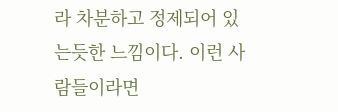라 차분하고 정제되어 있는듯한 느낌이다. 이런 사람들이라면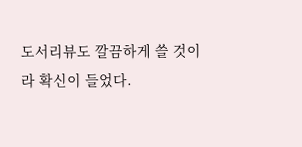도서리뷰도 깔끔하게 쓸 것이라 확신이 들었다.